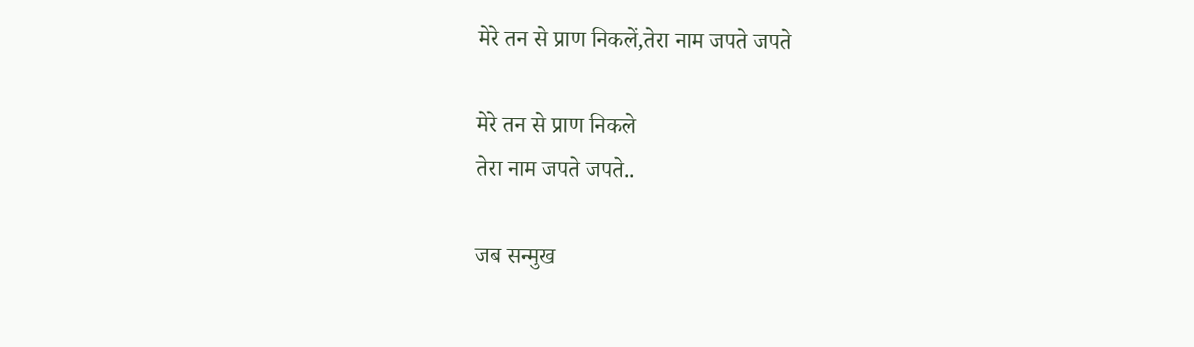मेरे तन से प्राण निकलें,तेरा नाम जपते जपते

मेरे तन से प्राण निकले
तेरा नाम जपते जपते..

जब सन्मुख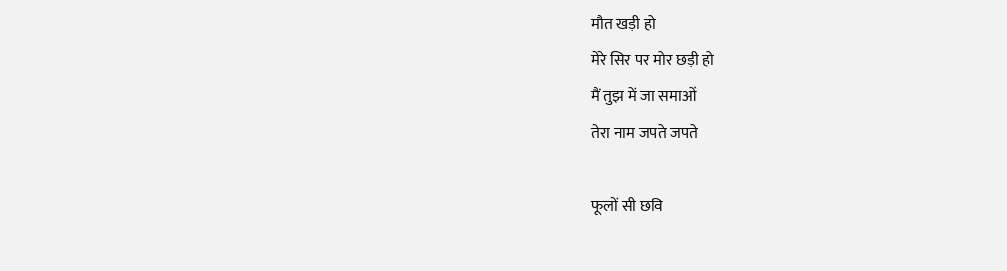मौत खड़ी हो
मेरे सिर पर मोर छड़ी हो
मैं तुझ में जा समाओं
तेरा नाम जपते जपते

फूलों सी छवि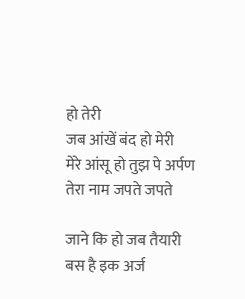हो तेरी
जब आंखें बंद हो मेरी
मेरे आंसू हो तुझ पे अर्पण
तेरा नाम जपते जपते

जाने कि हो जब तैयारी
बस है इक अर्ज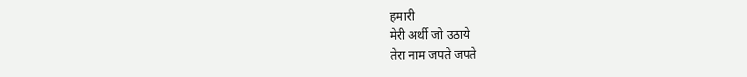हमारी
मेरी अर्थी जो उठाये
तेरा नाम जपते जपते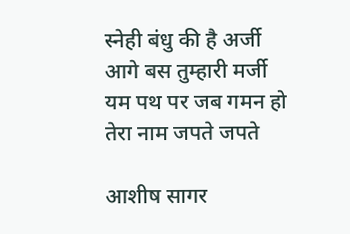स्नेही बंधु की है अर्जी
आगे बस तुम्हारी मर्जी
यम पथ पर जब गमन हो
तेरा नाम जपते जपते

आशीष सागर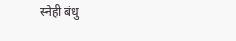स्नेही बंधु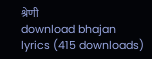श्रेणी
download bhajan lyrics (415 downloads)